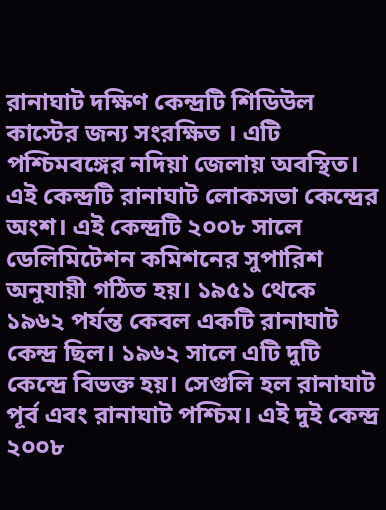রানাঘাট দক্ষিণ কেন্দ্রটি শিডিউল কাস্টের জন্য সংরক্ষিত । এটি পশ্চিমবঙ্গের নদিয়া জেলায় অবস্থিত। এই কেন্দ্রটি রানাঘাট লোকসভা কেন্দ্রের অংশ। এই কেন্দ্রটি ২০০৮ সালে ডেলিমিটেশন কমিশনের সুপারিশ অনুযায়ী গঠিত হয়। ১৯৫১ থেকে ১৯৬২ পর্যন্ত কেবল একটি রানাঘাট কেন্দ্র ছিল। ১৯৬২ সালে এটি দুটি কেন্দ্রে বিভক্ত হয়। সেগুলি হল রানাঘাট পূর্ব এবং রানাঘাট পশ্চিম। এই দুই কেন্দ্র ২০০৮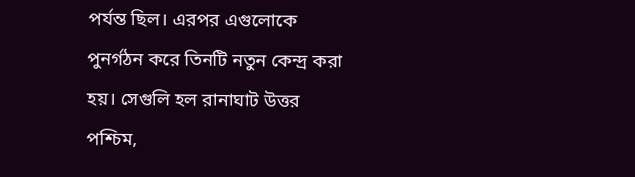পর্যন্ত ছিল। এরপর এগুলোকে পুনর্গঠন করে তিনটি নতুন কেন্দ্র করা হয়। সেগুলি হল রানাঘাট উত্তর পশ্চিম,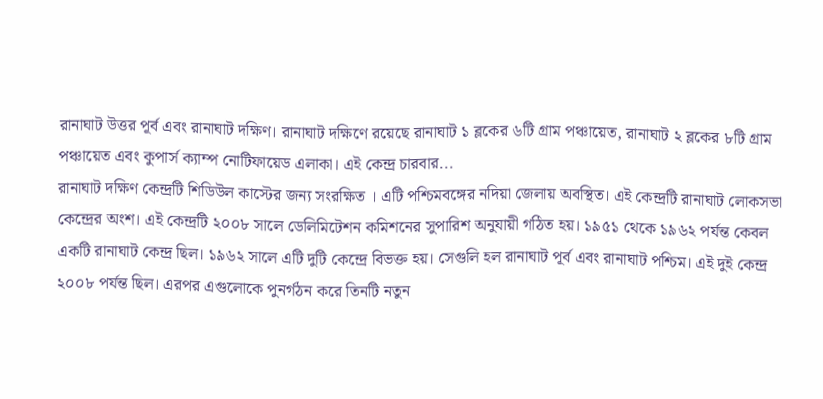রানাঘাট উত্তর পূর্ব এবং রানাঘাট দক্ষিণ। রানাঘাট দক্ষিণে রয়েছে রানাঘাট ১ ব্লকের ৬টি গ্রাম পঞ্চায়েত, রানাঘাট ২ ব্লকের ৮টি গ্রাম পঞ্চায়েত এবং কুপার্স ক্যাম্প নোটিফায়েড এলাকা। এই কেন্দ্র চারবার...
রানাঘাট দক্ষিণ কেন্দ্রটি শিডিউল কাস্টের জন্য সংরক্ষিত । এটি পশ্চিমবঙ্গের নদিয়া জেলায় অবস্থিত। এই কেন্দ্রটি রানাঘাট লোকসভা কেন্দ্রের অংশ। এই কেন্দ্রটি ২০০৮ সালে ডেলিমিটেশন কমিশনের সুপারিশ অনুযায়ী গঠিত হয়। ১৯৫১ থেকে ১৯৬২ পর্যন্ত কেবল একটি রানাঘাট কেন্দ্র ছিল। ১৯৬২ সালে এটি দুটি কেন্দ্রে বিভক্ত হয়। সেগুলি হল রানাঘাট পূর্ব এবং রানাঘাট পশ্চিম। এই দুই কেন্দ্র ২০০৮ পর্যন্ত ছিল। এরপর এগুলোকে পুনর্গঠন করে তিনটি নতুন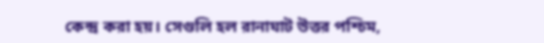কেন্দ্র করা হয়। সেগুলি হল রানাঘাট উত্তর পশ্চিম,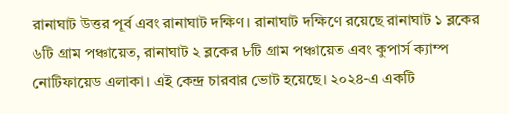রানাঘাট উত্তর পূর্ব এবং রানাঘাট দক্ষিণ। রানাঘাট দক্ষিণে রয়েছে রানাঘাট ১ ব্লকের ৬টি গ্রাম পঞ্চায়েত, রানাঘাট ২ ব্লকের ৮টি গ্রাম পঞ্চায়েত এবং কুপার্স ক্যাম্প নোটিফায়েড এলাকা। এই কেন্দ্র চারবার ভোট হয়েছে। ২০২৪-এ একটি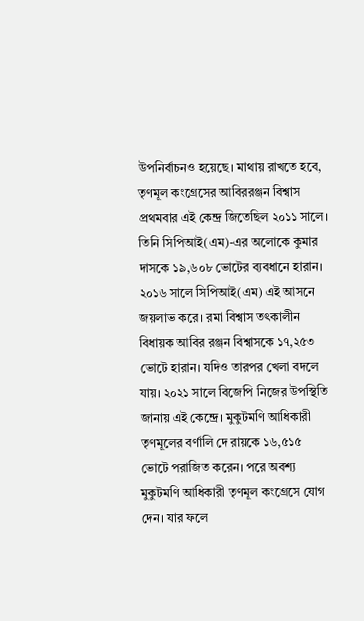উপনির্বাচনও হয়েছে। মাথায় রাখতে হবে, তৃণমূল কংগ্রেসের আবিররঞ্জন বিশ্বাস প্রথমবার এই কেন্দ্র জিতেছিল ২০১১ সালে। তিনি সিপিআই(এম)-এর অলোকে কুমার দাসকে ১৯,৬০৮ ভোটের ব্যবধানে হারান। ২০১৬ সালে সিপিআই(এম) এই আসনে জয়লাভ করে। রমা বিশ্বাস তৎকালীন বিধায়ক আবির রঞ্জন বিশ্বাসকে ১৭,২৫৩ ভোটে হারান। যদিও তারপর খেলা বদলে যায়। ২০২১ সালে বিজেপি নিজের উপস্থিতি জানায় এই কেন্দ্রে। মুকুটমণি আধিকারী তৃণমূলের বর্ণালি দে রায়কে ১৬,৫১৫ ভোটে পরাজিত করেন। পরে অবশ্য মুকুটমণি আধিকারী তৃণমূল কংগ্রেসে যোগ দেন। যার ফলে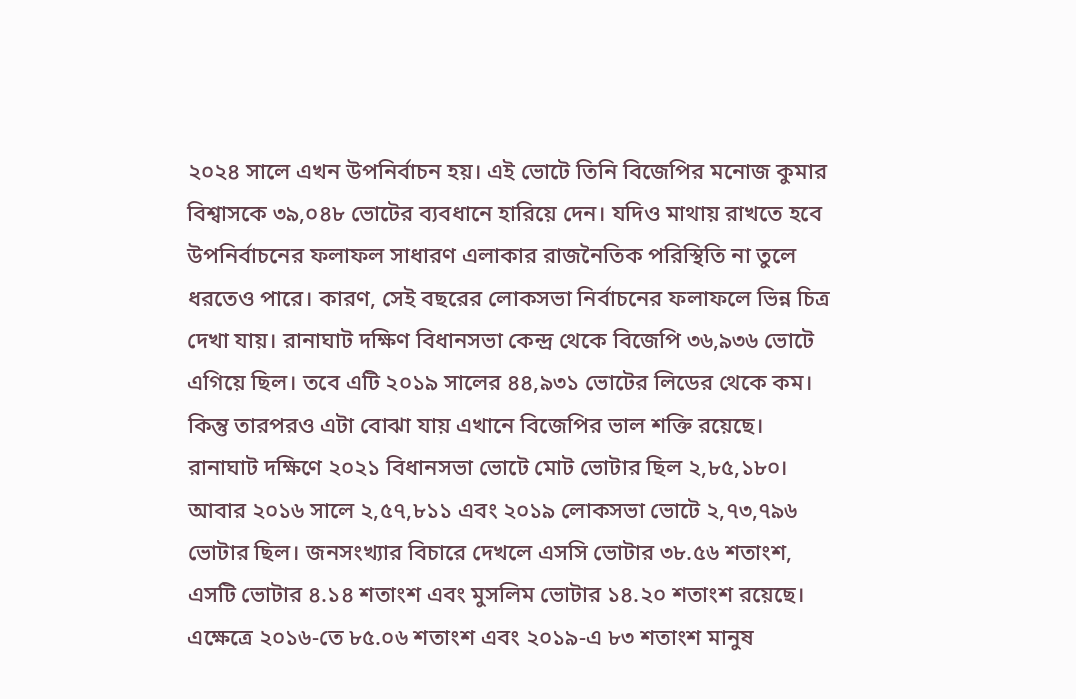২০২৪ সালে এখন উপনির্বাচন হয়। এই ভোটে তিনি বিজেপির মনোজ কুমার বিশ্বাসকে ৩৯,০৪৮ ভোটের ব্যবধানে হারিয়ে দেন। যদিও মাথায় রাখতে হবে উপনির্বাচনের ফলাফল সাধারণ এলাকার রাজনৈতিক পরিস্থিতি না তুলে ধরতেও পারে। কারণ, সেই বছরের লোকসভা নির্বাচনের ফলাফলে ভিন্ন চিত্র দেখা যায়। রানাঘাট দক্ষিণ বিধানসভা কেন্দ্র থেকে বিজেপি ৩৬,৯৩৬ ভোটে এগিয়ে ছিল। তবে এটি ২০১৯ সালের ৪৪,৯৩১ ভোটের লিডের থেকে কম। কিন্তু তারপরও এটা বোঝা যায় এখানে বিজেপির ভাল শক্তি রয়েছে। রানাঘাট দক্ষিণে ২০২১ বিধানসভা ভোটে মোট ভোটার ছিল ২,৮৫,১৮০। আবার ২০১৬ সালে ২,৫৭,৮১১ এবং ২০১৯ লোকসভা ভোটে ২,৭৩,৭৯৬ ভোটার ছিল। জনসংখ্যার বিচারে দেখলে এসসি ভোটার ৩৮.৫৬ শতাংশ, এসটি ভোটার ৪.১৪ শতাংশ এবং মুসলিম ভোটার ১৪.২০ শতাংশ রয়েছে। এক্ষেত্রে ২০১৬-তে ৮৫.০৬ শতাংশ এবং ২০১৯-এ ৮৩ শতাংশ মানুষ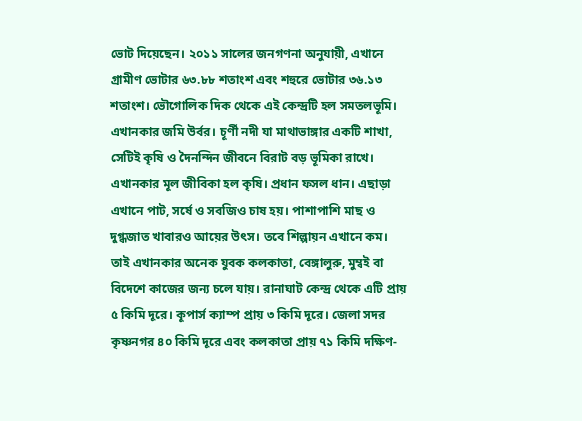ভোট দিয়েছেন। ২০১১ সালের জনগণনা অনুযায়ী, এখানে গ্রামীণ ভোটার ৬৩.৮৮ শতাংশ এবং শহুরে ভোটার ৩৬.১৩ শতাংশ। ভৌগোলিক দিক থেকে এই কেন্দ্রটি হল সমতলভূমি। এখানকার জমি উর্বর। চূর্ণী নদী যা মাথাভাঙ্গার একটি শাখা, সেটিই কৃষি ও দৈনন্দিন জীবনে বিরাট বড় ভূমিকা রাখে। এখানকার মূল জীবিকা হল কৃষি। প্রধান ফসল ধান। এছাড়া এখানে পাট, সর্ষে ও সবজিও চাষ হয়। পাশাপাশি মাছ ও দুগ্ধজাত খাবারও আয়ের উৎস। তবে শিল্পায়ন এখানে কম। তাই এখানকার অনেক যুবক কলকাতা, বেঙ্গালুরু, মুম্বই বা বিদেশে কাজের জন্য চলে যায়। রানাঘাট কেন্দ্র থেকে এটি প্রায় ৫ কিমি দূরে। কূপার্স ক্যাম্প প্রায় ৩ কিমি দূরে। জেলা সদর কৃষ্ণনগর ৪০ কিমি দূরে এবং কলকাতা প্রায় ৭১ কিমি দক্ষিণ-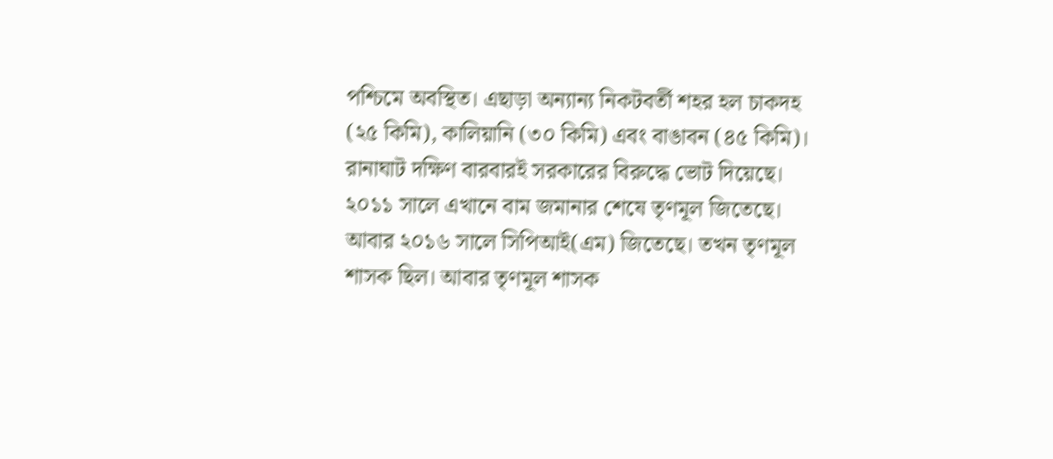পশ্চিমে অবস্থিত। এছাড়া অন্যান্য নিকটবর্তী শহর হল চাকদহ (২৫ কিমি), কালিয়ানি (৩০ কিমি) এবং বাঙাবন (৪৫ কিমি)। রানাঘাট দক্ষিণ বারবারই সরকারের বিরুদ্ধে ভোট দিয়েছে। ২০১১ সালে এখানে বাম জমানার শেষে তৃণমূল জিতেছে। আবার ২০১৬ সালে সিপিআই(এম) জিতেছে। তখন তৃণমূল শাসক ছিল। আবার তৃণমূল শাসক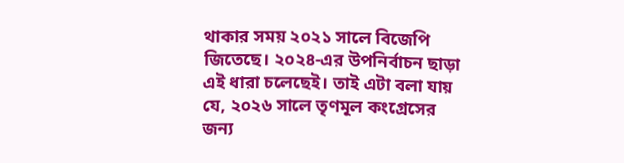থাকার সময় ২০২১ সালে বিজেপি জিতেছে। ২০২৪-এর উপনির্বাচন ছাড়া এই ধারা চলেছেই। তাই এটা বলা যায় যে, ২০২৬ সালে তৃণমূল কংগ্রেসের জন্য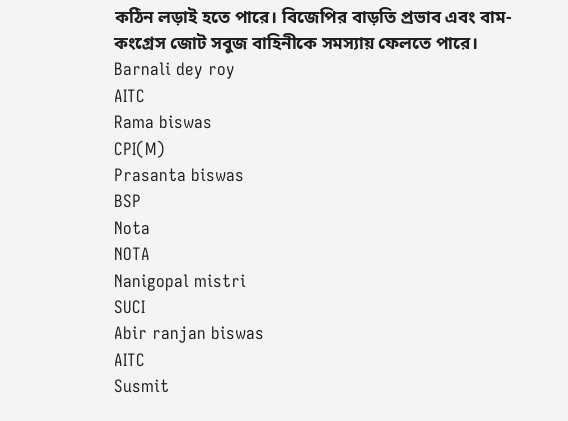কঠিন লড়াই হতে পারে। বিজেপির বাড়তি প্রভাব এবং বাম-কংগ্রেস জোট সবুজ বাহিনীকে সমস্যায় ফেলতে পারে।
Barnali dey roy
AITC
Rama biswas
CPI(M)
Prasanta biswas
BSP
Nota
NOTA
Nanigopal mistri
SUCI
Abir ranjan biswas
AITC
Susmit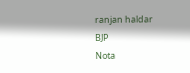ranjan haldar
BJP
Nota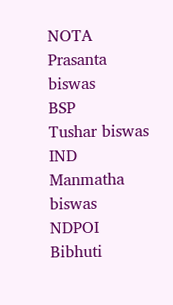NOTA
Prasanta biswas
BSP
Tushar biswas
IND
Manmatha biswas
NDPOI
Bibhuti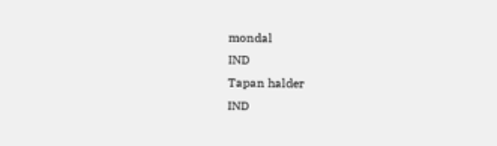mondal
IND
Tapan halder
IND